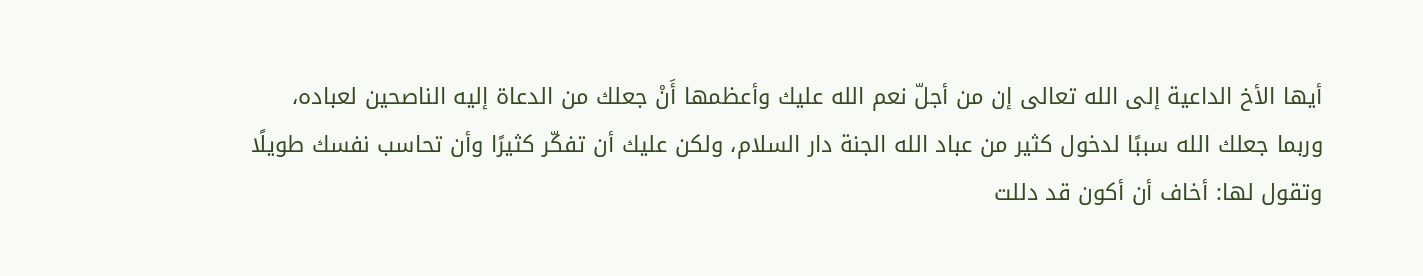أيها الأخ الداعية إلى الله تعالى إن من أجلّ نعم الله عليك وأعظمها أَنْ جعلك من الدعاة إليه الناصحين لعباده، وربما جعلك الله سببًا لدخول كثير من عباد الله الجنة دار السلام، ولكن عليك أن تفكّر كثيرًا وأن تحاسب نفسك طويلًا وتقول لها: أخاف أن أكون قد دللت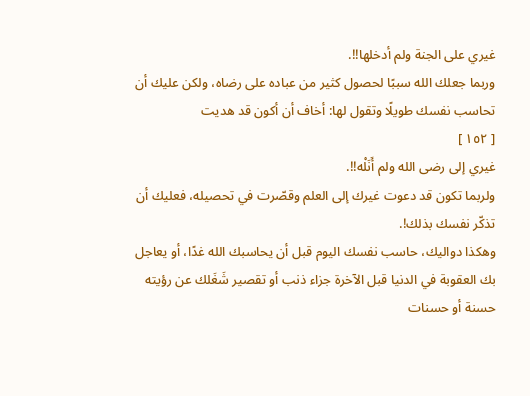غيري على الجنة ولم أدخلها!!.
وربما جعلك الله سببًا لحصول كثير من عباده على رضاه، ولكن عليك أن تحاسب نفسك طويلًا وتقول لها: أخاف أن أكون قد هديت
[ ١٥٢ ]
غيري إلى رضى الله ولم أَنَلْه!!.
ولربما تكون قد دعوت غيرك إلى العلم وقصّرت في تحصيله، فعليك أن تذكّر نفسك بذلك!.
وهكذا دواليك، حاسب نفسك اليوم قبل أن يحاسبك الله غدًا، أو يعاجل بك العقوبة في الدنيا قبل الآخرة جزاء ذنب أو تقصير شَغَلك عن رؤيته حسنة أو حسنات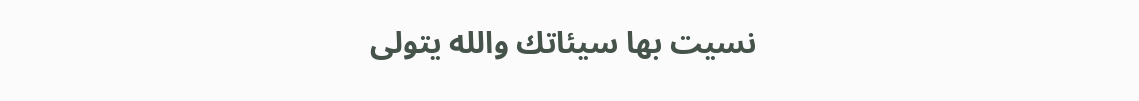نسيت بها سيئاتك والله يتولى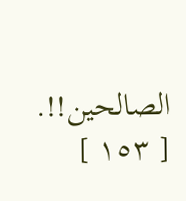الصالحين!!.
[ ١٥٣ ]